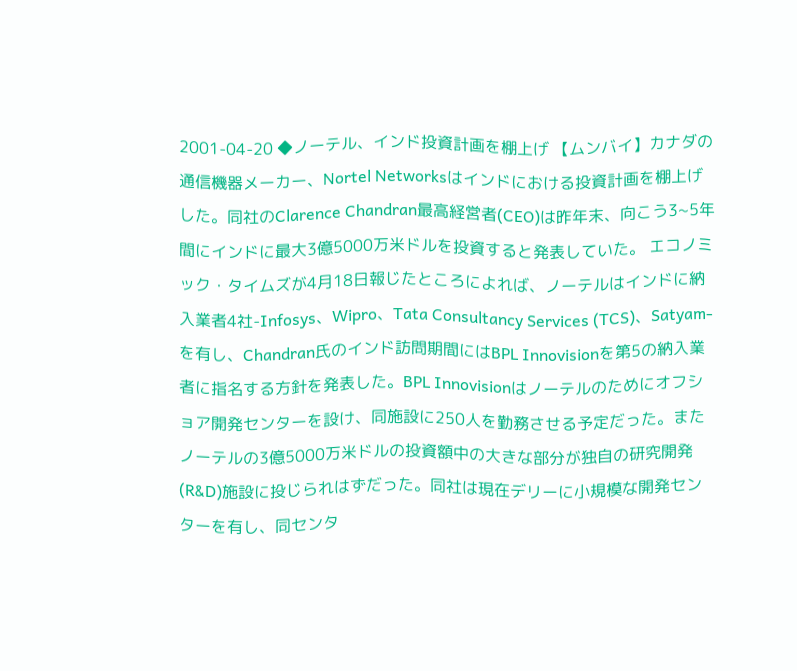2001-04-20 ◆ノーテル、インド投資計画を棚上げ 【ムンバイ】カナダの通信機器メーカー、Nortel Networksはインドにおける投資計画を棚上げした。同社のClarence Chandran最高経営者(CEO)は昨年末、向こう3~5年間にインドに最大3億5000万米ドルを投資すると発表していた。 エコノミック・タイムズが4月18日報じたところによれば、ノーテルはインドに納入業者4社-Infosys、Wipro、Tata Consultancy Services (TCS)、Satyam-を有し、Chandran氏のインド訪問期間にはBPL Innovisionを第5の納入業者に指名する方針を発表した。BPL Innovisionはノーテルのためにオフショア開発センターを設け、同施設に250人を勤務させる予定だった。またノーテルの3億5000万米ドルの投資額中の大きな部分が独自の研究開発(R&D)施設に投じられはずだった。同社は現在デリーに小規模な開発センターを有し、同センタ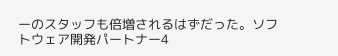ーのスタッフも倍増されるはずだった。ソフトウェア開発パートナー4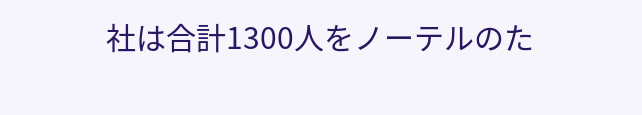社は合計1300人をノーテルのた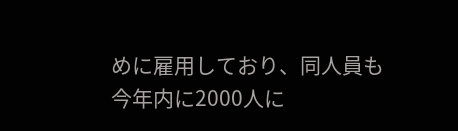めに雇用しており、同人員も今年内に2000人に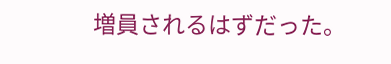増員されるはずだった。